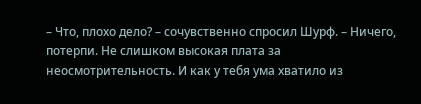– Что, плохо дело? – сочувственно спросил Шурф. – Ничего, потерпи. Не слишком высокая плата за неосмотрительность. И как у тебя ума хватило из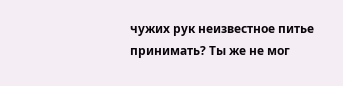чужих рук неизвестное питье принимать? Ты же не мог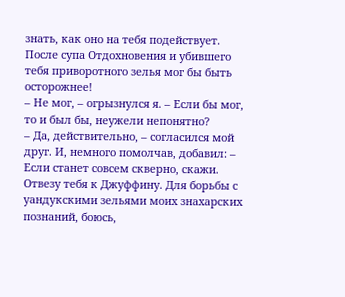знать, как оно на тебя подействует. После супа Отдохновения и убившего тебя приворотного зелья мог бы быть осторожнее!
– Не мог, – огрызнулся я. – Если бы мог, то и был бы, неужели непонятно?
– Да, действительно, – согласился мой друг. И, немного помолчав, добавил: – Если станет совсем скверно, скажи. Отвезу тебя к Джуффину. Для борьбы с уандукскими зельями моих знахарских познаний, боюсь,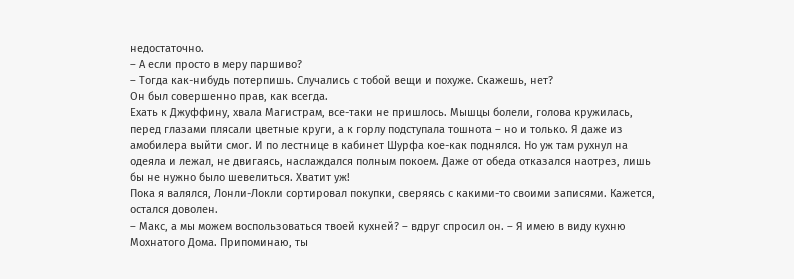недостаточно.
– А если просто в меру паршиво?
– Тогда как-нибудь потерпишь. Случались с тобой вещи и похуже. Скажешь, нет?
Он был совершенно прав, как всегда.
Ехать к Джуффину, хвала Магистрам, все-таки не пришлось. Мышцы болели, голова кружилась, перед глазами плясали цветные круги, а к горлу подступала тошнота – но и только. Я даже из амобилера выйти смог. И по лестнице в кабинет Шурфа кое-как поднялся. Но уж там рухнул на одеяла и лежал, не двигаясь, наслаждался полным покоем. Даже от обеда отказался наотрез, лишь бы не нужно было шевелиться. Хватит уж!
Пока я валялся, Лонли-Локли сортировал покупки, сверяясь с какими-то своими записями. Кажется, остался доволен.
– Макс, а мы можем воспользоваться твоей кухней? – вдруг спросил он. – Я имею в виду кухню Мохнатого Дома. Припоминаю, ты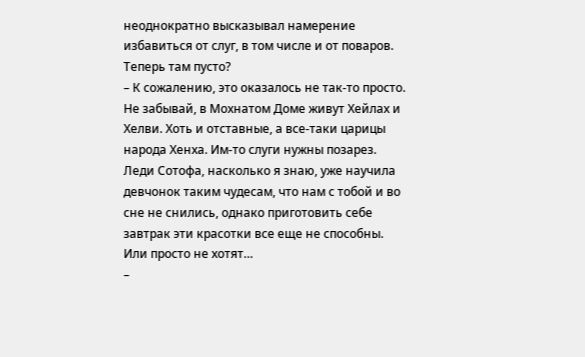неоднократно высказывал намерение избавиться от слуг, в том числе и от поваров. Теперь там пусто?
– К сожалению, это оказалось не так-то просто. Не забывай, в Мохнатом Доме живут Хейлах и Хелви. Хоть и отставные, а все-таки царицы народа Хенха. Им-то слуги нужны позарез. Леди Сотофа, насколько я знаю, уже научила девчонок таким чудесам, что нам с тобой и во сне не снились, однако приготовить себе завтрак эти красотки все еще не способны. Или просто не хотят…
–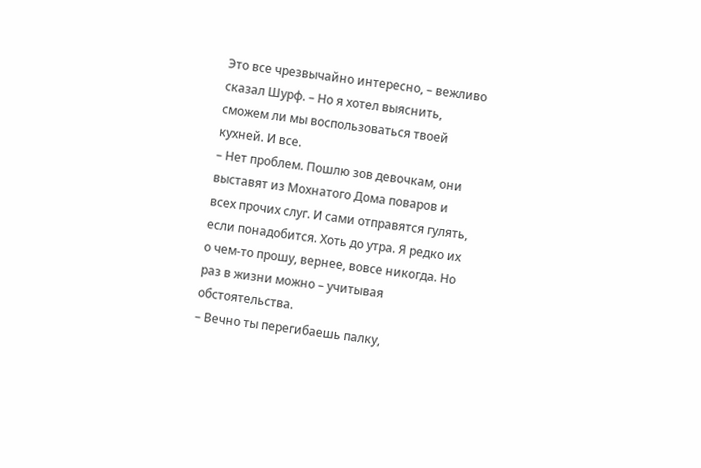Это все чрезвычайно интересно, – вежливо сказал Шурф. – Но я хотел выяснить, сможем ли мы воспользоваться твоей кухней. И все.
– Нет проблем. Пошлю зов девочкам, они выставят из Мохнатого Дома поваров и всех прочих слуг. И сами отправятся гулять, если понадобится. Хоть до утра. Я редко их о чем-то прошу, вернее, вовсе никогда. Но раз в жизни можно – учитывая обстоятельства.
– Вечно ты перегибаешь палку,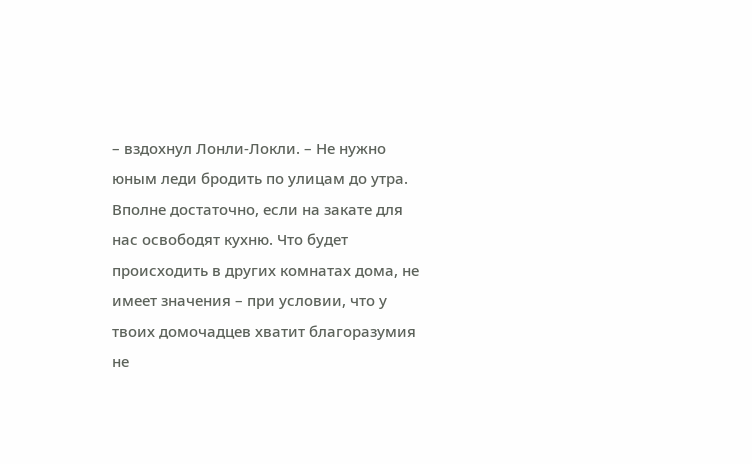– вздохнул Лонли-Локли. – Не нужно юным леди бродить по улицам до утра. Вполне достаточно, если на закате для нас освободят кухню. Что будет происходить в других комнатах дома, не имеет значения – при условии, что у твоих домочадцев хватит благоразумия не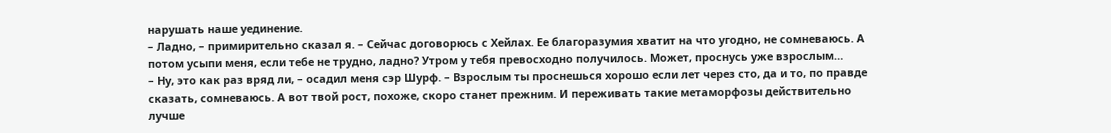нарушать наше уединение.
– Ладно, – примирительно сказал я. – Сейчас договорюсь с Хейлах. Ее благоразумия хватит на что угодно, не сомневаюсь. А потом усыпи меня, если тебе не трудно, ладно? Утром у тебя превосходно получилось. Может, проснусь уже взрослым…
– Ну, это как раз вряд ли, – осадил меня сэр Шурф. – Взрослым ты проснешься хорошо если лет через сто, да и то, по правде сказать, сомневаюсь. А вот твой рост, похоже, скоро станет прежним. И переживать такие метаморфозы действительно лучше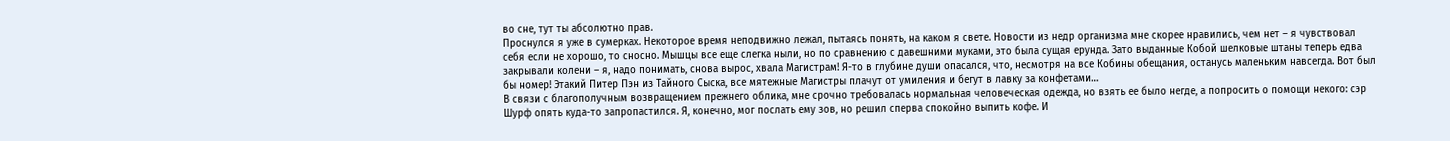во сне, тут ты абсолютно прав.
Проснулся я уже в сумерках. Некоторое время неподвижно лежал, пытаясь понять, на каком я свете. Новости из недр организма мне скорее нравились, чем нет – я чувствовал себя если не хорошо, то сносно. Мышцы все еще слегка ныли, но по сравнению с давешними муками, это была сущая ерунда. Зато выданные Кобой шелковые штаны теперь едва закрывали колени – я, надо понимать, снова вырос, хвала Магистрам! Я-то в глубине души опасался, что, несмотря на все Кобины обещания, останусь маленьким навсегда. Вот был бы номер! Этакий Питер Пэн из Тайного Сыска, все мятежные Магистры плачут от умиления и бегут в лавку за конфетами…
В связи с благополучным возвращением прежнего облика, мне срочно требовалась нормальная человеческая одежда, но взять ее было негде, а попросить о помощи некого: сэр Шурф опять куда-то запропастился. Я, конечно, мог послать ему зов, но решил сперва спокойно выпить кофе. И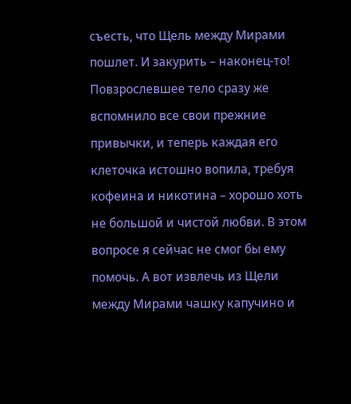съесть, что Щель между Мирами пошлет. И закурить – наконец-то! Повзрослевшее тело сразу же вспомнило все свои прежние привычки, и теперь каждая его клеточка истошно вопила, требуя кофеина и никотина – хорошо хоть не большой и чистой любви. В этом вопросе я сейчас не смог бы ему помочь. А вот извлечь из Щели между Мирами чашку капучино и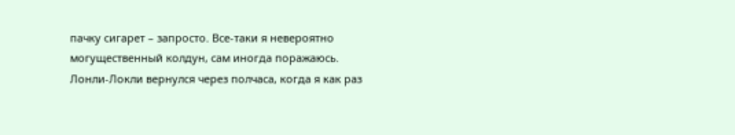пачку сигарет – запросто. Все-таки я невероятно могущественный колдун, сам иногда поражаюсь.
Лонли-Локли вернулся через полчаса, когда я как раз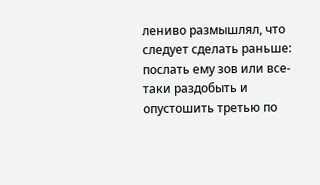лениво размышлял, что следует сделать раньше: послать ему зов или все-таки раздобыть и опустошить третью по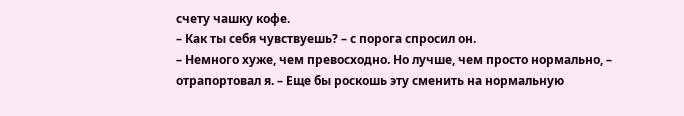счету чашку кофе.
– Как ты себя чувствуешь? – с порога спросил он.
– Немного хуже, чем превосходно. Но лучше, чем просто нормально, – отрапортовал я. – Еще бы роскошь эту сменить на нормальную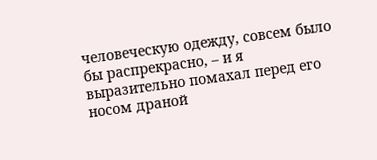человеческую одежду, совсем было бы распрекрасно, – и я выразительно помахал перед его носом драной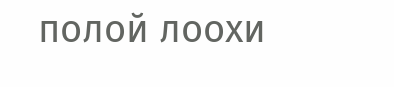полой лоохи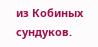из Кобиных сундуков.